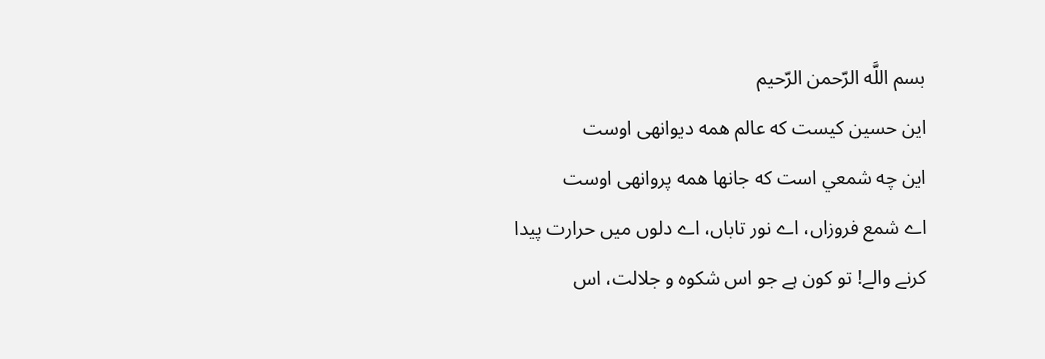بسم اللَّه الرّحمن الرّحيم
اين حسين كيست كه عالم همه ديوانهى اوست
اين چه شمعي است كه جانها همه پروانهى اوست
اے شمع فروزاں، اے نور تاباں، اے دلوں میں حرارت پیدا کرنے والے! تو کون ہے جو اس شکوہ و جلالت، اس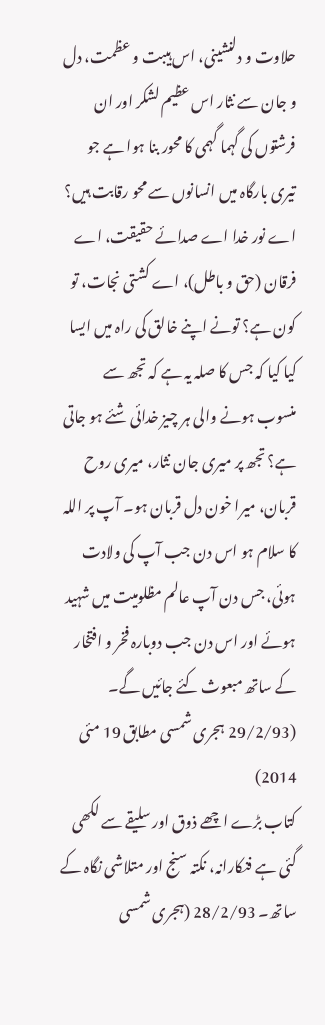حلاوت و دلنشینی، اس ہیبت و عظمت، دل و جان سے نثار اس عظیم لشکر اور ان فرشتوں کی گہما گہمی کا محور بنا ہوا ہے جو تیری بارگاہ میں انسانوں سے محو رقابت ہیں؟ اے نور خدا اے صدائے حقیقت، اے فرقان (حق و باطل)، اے کشتی نجات، تو کون ہے؟ تونے اپنے خالق کی راہ میں ایسا کیا کیا کہ جس کا صلہ یہ ہے کہ تجھ سے منسوب ہونے والی ہر چیز خدائی شئے ہو جاتی ہے؟ تجھ پر میری جان نثار، میری روح قربان، میرا خون دل قربان ہو۔ آپ پر اللہ کا سلام ہو اس دن جب آپ کی ولادت ہوئی، جس دن آپ عالم مظلومیت میں شہید ہوئے اور اس دن جب دوبارہ فخر و افتخار کے ساتھ مبعوث کئے جائیں گے۔ (29/2/93 ہجری شمسی مطابق 19 مئی 2014)
کتاب بڑے اچھے ذوق اور سلیقے سے لکھی گئی ہے فنکارانہ، نکتہ سنج اور متلاشی نگاہ کے ساتھ۔ 28/2/93 (ہجری شمسی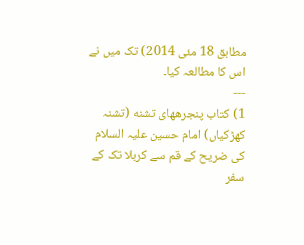مطابق 18 مئی 2014) تک میں نے اس کا مطالعہ کیا۔
---
1) كتاب پنجرههاى تشنه (تشنہ کھڑکیاں) امام حسین علیہ السلام کی ضریح کے قم سے کربلا تک کے سفر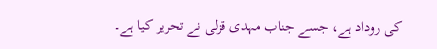کی روداد ہے، جسے جناب مہدی قزلی نے تحریر کیا ہے۔